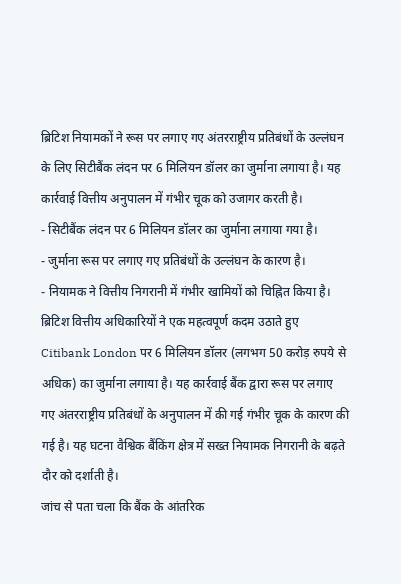ब्रिटिश नियामकों ने रूस पर लगाए गए अंतरराष्ट्रीय प्रतिबंधों के उल्लंघन के लिए सिटीबैंक लंदन पर 6 मिलियन डॉलर का जुर्माना लगाया है। यह कार्रवाई वित्तीय अनुपालन में गंभीर चूक को उजागर करती है।
- सिटीबैंक लंदन पर 6 मिलियन डॉलर का जुर्माना लगाया गया है।
- जुर्माना रूस पर लगाए गए प्रतिबंधों के उल्लंघन के कारण है।
- नियामक ने वित्तीय निगरानी में गंभीर खामियों को चिह्नित किया है।
ब्रिटिश वित्तीय अधिकारियों ने एक महत्वपूर्ण कदम उठाते हुए Citibank London पर 6 मिलियन डॉलर (लगभग 50 करोड़ रुपये से अधिक) का जुर्माना लगाया है। यह कार्रवाई बैंक द्वारा रूस पर लगाए गए अंतरराष्ट्रीय प्रतिबंधों के अनुपालन में की गई गंभीर चूक के कारण की गई है। यह घटना वैश्विक बैंकिंग क्षेत्र में सख्त नियामक निगरानी के बढ़ते दौर को दर्शाती है।
जांच से पता चला कि बैंक के आंतरिक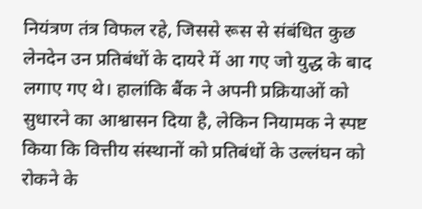नियंत्रण तंत्र विफल रहे, जिससे रूस से संबंधित कुछ लेनदेन उन प्रतिबंधों के दायरे में आ गए जो युद्ध के बाद लगाए गए थे। हालांकि बैंक ने अपनी प्रक्रियाओं को सुधारने का आश्वासन दिया है, लेकिन नियामक ने स्पष्ट किया कि वित्तीय संस्थानों को प्रतिबंधों के उल्लंघन को रोकने के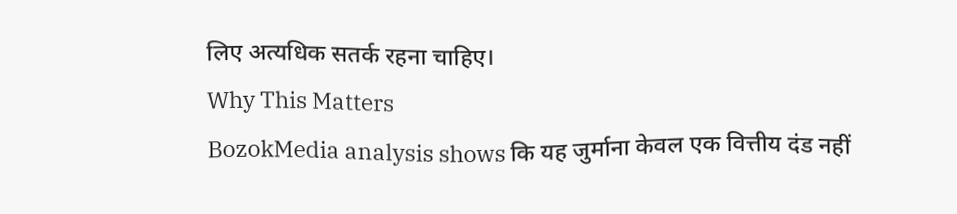लिए अत्यधिक सतर्क रहना चाहिए।
Why This Matters
BozokMedia analysis shows कि यह जुर्माना केवल एक वित्तीय दंड नहीं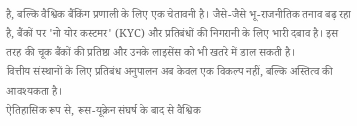है, बल्कि वैश्विक बैंकिंग प्रणाली के लिए एक चेतावनी है। जैसे-जैसे भू-राजनीतिक तनाव बढ़ रहा है, बैंकों पर 'नो योर कस्टमर' (KYC) और प्रतिबंधों की निगरानी के लिए भारी दबाव है। इस तरह की चूक बैंकों की प्रतिष्ठा और उनके लाइसेंस को भी खतरे में डाल सकती है।
वित्तीय संस्थानों के लिए प्रतिबंध अनुपालन अब केवल एक विकल्प नहीं, बल्कि अस्तित्व की आवश्यकता है।
ऐतिहासिक रूप से, रूस-यूक्रेन संघर्ष के बाद से वैश्विक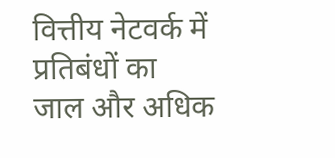वित्तीय नेटवर्क में प्रतिबंधों का जाल और अधिक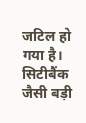जटिल हो गया है। सिटीबैंक जैसी बड़ी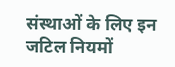संस्थाओं के लिए इन जटिल नियमों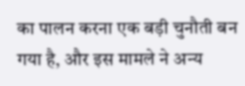का पालन करना एक बड़ी चुनौती बन गया है, और इस मामले ने अन्य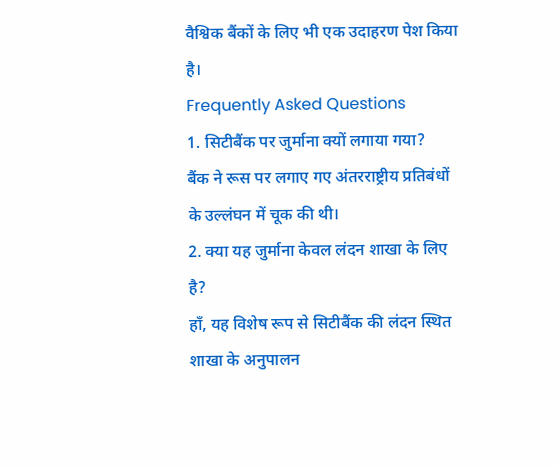वैश्विक बैंकों के लिए भी एक उदाहरण पेश किया है।
Frequently Asked Questions
1. सिटीबैंक पर जुर्माना क्यों लगाया गया?
बैंक ने रूस पर लगाए गए अंतरराष्ट्रीय प्रतिबंधों के उल्लंघन में चूक की थी।
2. क्या यह जुर्माना केवल लंदन शाखा के लिए है?
हाँ, यह विशेष रूप से सिटीबैंक की लंदन स्थित शाखा के अनुपालन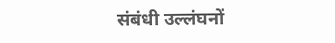संबंधी उल्लंघनों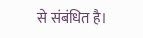से संबंधित है।